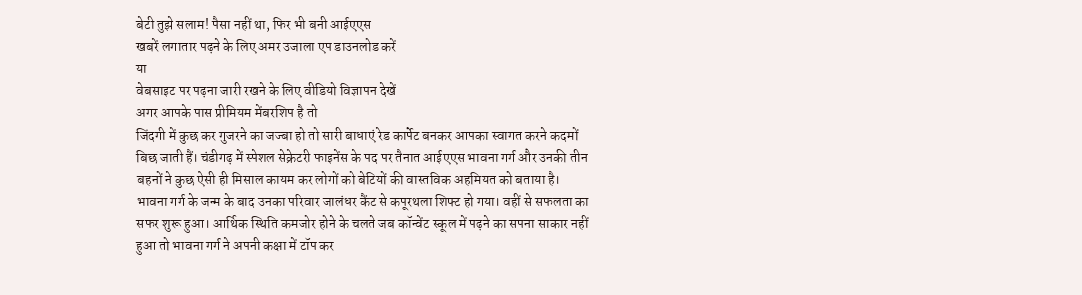बेटी तुझे सलाम! पैसा नहीं था, फिर भी बनी आईएएस
खबरें लगातार पढ़ने के लिए अमर उजाला एप डाउनलोड करें
या
वेबसाइट पर पढ़ना जारी रखने के लिए वीडियो विज्ञापन देखें
अगर आपके पास प्रीमियम मेंबरशिप है तो
जिंदगी में कुछ कर गुजरने का जज्बा हो तो सारी बाधाएं रेड कार्पेट बनकर आपका स्वागत करने कदमों बिछ जाती हैं। चंडीगढ़ में स्पेशल सेक्रेटरी फाइनेंस के पद पर तैनात आईएएस भावना गर्ग और उनकी तीन बहनों ने कुछ ऐसी ही मिसाल कायम कर लोगों को बेटियों की वास्तविक अहमियत को बताया है।
भावना गर्ग के जन्म के बाद उनका परिवार जालंधर कैंट से कपूरथला शिफ्ट हो गया। वहीं से सफलता का सफर शुरू हुआ। आर्थिक स्थिति कमजोर होने के चलते जब कॉन्वेंट स्कूल में पढ़ने का सपना साकार नहीं हुआ तो भावना गर्ग ने अपनी कक्षा में टॉप कर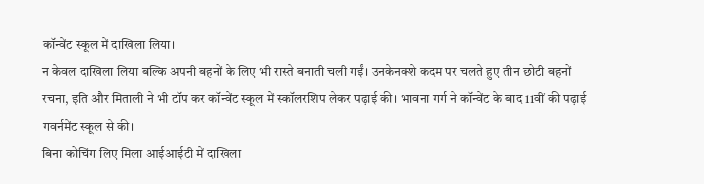कॉन्वेंट स्कूल में दाखिला लिया।
न केवल दाखिला लिया बल्कि अपनी बहनों के लिए भी रास्ते बनाती चली गईं। उनकेनक्शे कदम पर चलते हुए तीन छोटी बहनों रचना, इति और मिताली ने भी टॉप कर कॉन्वेंट स्कूल में स्कॉलरशिप लेकर पढ़ाई की। भावना गर्ग ने कॉन्वेंट के बाद 11वीं की पढ़ाई गवर्नमेंट स्कूल से की।
बिना कोचिंग लिए मिला आईआईटी में दाखिला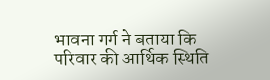भावना गर्ग ने बताया कि परिवार की आर्थिक स्थिति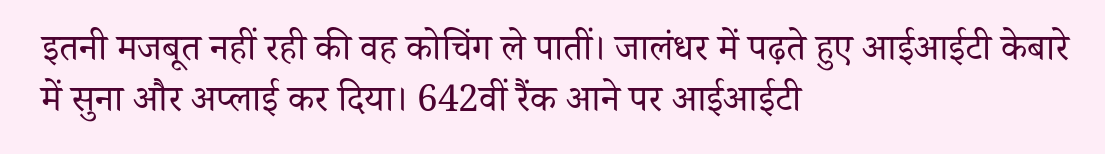इतनी मजबूत नहीं रही की वह कोचिंग ले पातीं। जालंधर में पढ़ते हुए आईआईटी केबारे में सुना और अप्लाई कर दिया। 642वीं रैंक आने पर आईआईटी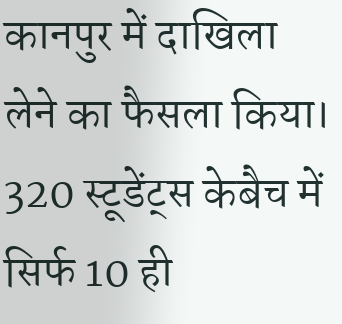कानपुर में दाखिला लेने का फैसला किया।
320 स्टूडेंट्स केबैच में सिर्फ 10 ही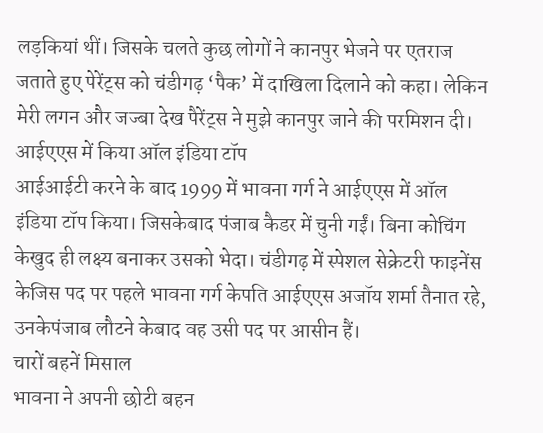लड़कियां थीं। जिसके चलते कुछ लोगों ने कानपुर भेजने पर एतराज जताते हुए पेरेंट्स को चंडीगढ़ ‘पैक’ में दाखिला दिलाने को कहा। लेकिन मेरी लगन और जज्बा देख पैरेंट्स ने मुझे कानपुर जाने की परमिशन दी।
आईएएस में किया ऑल इंडिया टॉप
आईआईटी करने के बाद 1999 में भावना गर्ग ने आईएएस में ऑल इंडिया टॉप किया। जिसकेबाद पंजाब कैडर में चुनी गईं। बिना कोचिंग केखुद ही लक्ष्य बनाकर उसको भेदा। चंडीगढ़ में स्पेशल सेक्रेटरी फाइनेंस केजिस पद पर पहले भावना गर्ग केपति आईएएस अजॉय शर्मा तैनात रहे, उनकेपंजाब लौटने केबाद वह उसी पद पर आसीन हैं।
चारों बहनें मिसाल
भावना ने अपनी छोटी बहन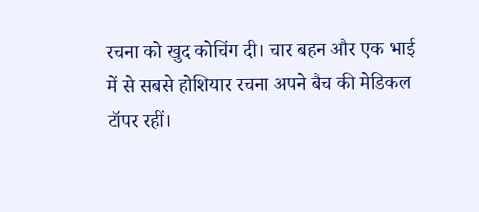रचना को खुद कोचिंग दी। चार बहन और एक भाई में से सबसे होशियार रचना अपने बैच की मेडिकल टॉपर रहीं।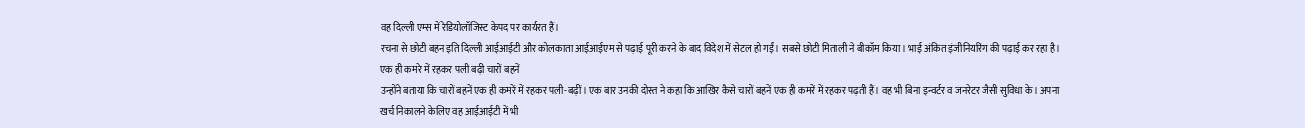वह दिल्ली एम्स में रेडियोलॉजिस्ट केपद पर कार्यरत हैं।
रचना से छोटी बहन इति दिल्ली आईआईटी और कोलकाता आईआईएम से पढ़ाई पूरी करने के बाद विदेश में सेटल हो गईं। सबसे छोटी मिताली ने बीकॉम किया। भाई अंकित इंजीनियरिंग की पढ़ाई कर रहा है।
एक ही कमरे में रहकर पली बढ़ी चारों बहनें
उन्होंने बताया कि चारों बहनें एक ही कमरें में रहकर पली-बढ़ीं। एक बार उनकी दोस्त ने कहा कि आखिर कैसे चारों बहनें एक ही कमरें में रहकर पढ़ती हैं। वह भी बिना इन्वर्टर व जनरेटर जैसी सुविधा के। अपना खर्च निकालने केलिए वह आईआईटी में भी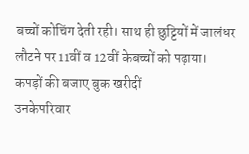बच्चों कोचिंग देती रही। साथ ही छुट्टियों में जालंधर लौटने पर 11वीं व 12वीं केबच्चों को पढ़ाया।
कपड़ों की बजाए बुक खरीदीं
उनकेपरिवार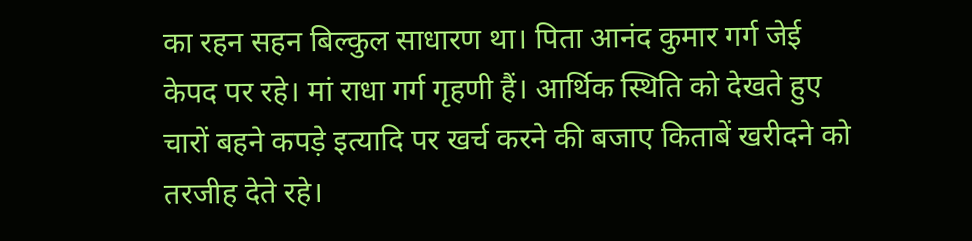का रहन सहन बिल्कुल साधारण था। पिता आनंद कुमार गर्ग जेई केपद पर रहे। मां राधा गर्ग गृहणी हैं। आर्थिक स्थिति को देखते हुए चारों बहने कपड़े इत्यादि पर खर्च करने की बजाए किताबें खरीदने को तरजीह देते रहे।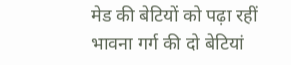मेड की बेटियों को पढ़ा रहीं
भावना गर्ग की दो बेटियां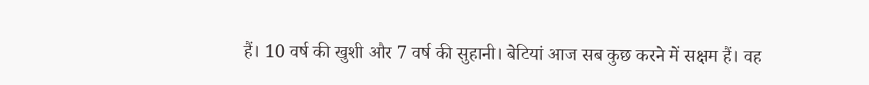हैं। 10 वर्ष की खुशी और 7 वर्ष की सुहानी। बेटियां आज सब कुछ करने में सक्षम हैं। वह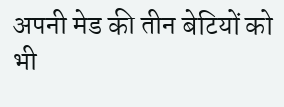अपनी मेड की तीन बेटियों को भी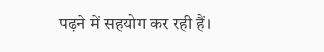पढ़ने में सहयोग कर रही हैं।